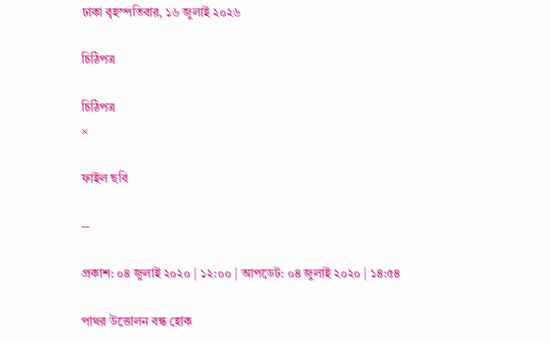ঢাকা বৃহস্পতিবার, ১৬ জুলাই ২০২৬

চিঠিপত্র

চিঠিপত্র
×

ফাইল ছবি

--

প্রকাশ: ০৪ জুলাই ২০২০ | ১২:০০ | আপডেট: ০৪ জুলাই ২০২০ | ১৪:৫৪

পাথর উত্তোলন বন্ধ হোক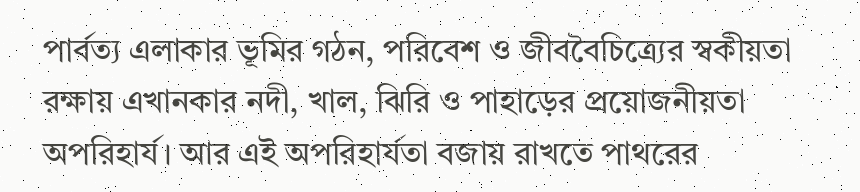পার্বত্য এলাকার ভূমির গঠন, পরিবেশ ও জীববৈচিত্র্যের স্বকীয়তা রক্ষায় এখানকার নদী, খাল, ঝিরি ও পাহাড়ের প্রয়োজনীয়তা অপরিহার্য। আর এই অপরিহার্যতা বজায় রাখতে পাথরের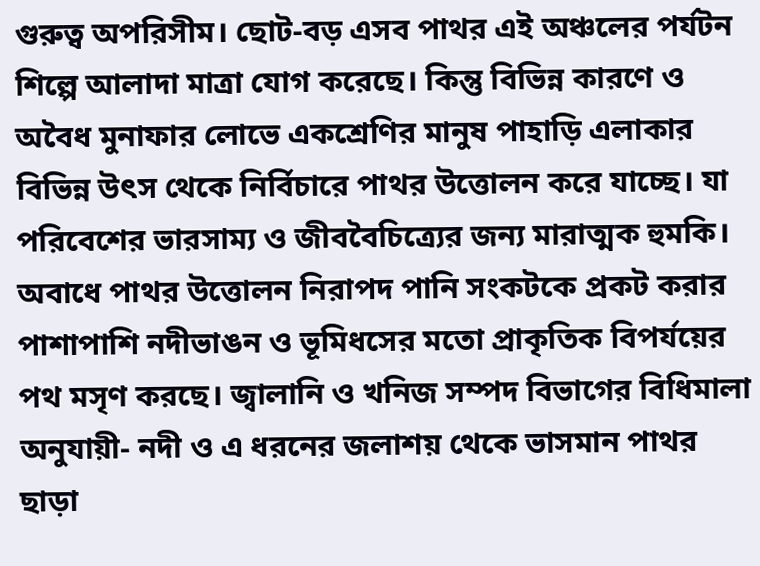গুরুত্ব অপরিসীম। ছোট-বড় এসব পাথর এই অঞ্চলের পর্যটন শিল্পে আলাদা মাত্রা যোগ করেছে। কিন্তু বিভিন্ন কারণে ও অবৈধ মুনাফার লোভে একশ্রেণির মানুষ পাহাড়ি এলাকার বিভিন্ন উৎস থেকে নির্বিচারে পাথর উত্তোলন করে যাচ্ছে। যা পরিবেশের ভারসাম্য ও জীববৈচিত্র্যের জন্য মারাত্মক হুমকি। অবাধে পাথর উত্তোলন নিরাপদ পানি সংকটকে প্রকট করার পাশাপাশি নদীভাঙন ও ভূমিধসের মতো প্রাকৃতিক বিপর্যয়ের পথ মসৃণ করছে। জ্বালানি ও খনিজ সম্পদ বিভাগের বিধিমালা অনুযায়ী- নদী ও এ ধরনের জলাশয় থেকে ভাসমান পাথর ছাড়া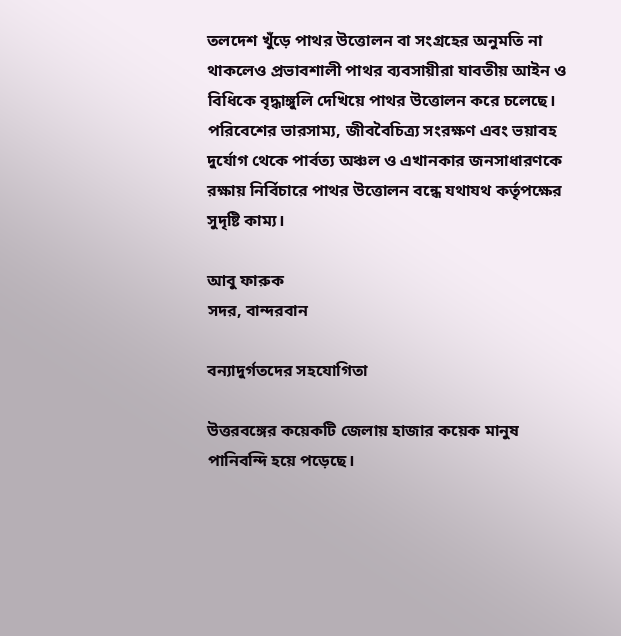তলদেশ খুঁড়ে পাথর উত্তোলন বা সংগ্রহের অনুমতি না থাকলেও প্রভাবশালী পাথর ব্যবসায়ীরা যাবতীয় আইন ও বিধিকে বৃদ্ধাঙ্গুলি দেখিয়ে পাথর উত্তোলন করে চলেছে। পরিবেশের ভারসাম্য, জীববৈচিত্র্য সংরক্ষণ এবং ভয়াবহ দুর্যোগ থেকে পার্বত্য অঞ্চল ও এখানকার জনসাধারণকে রক্ষায় নির্বিচারে পাথর উত্তোলন বন্ধে যথাযথ কর্তৃপক্ষের সুদৃষ্টি কাম্য।

আবু ফারুক
সদর, বান্দরবান

বন্যাদুর্গতদের সহযোগিতা

উত্তরবঙ্গের কয়েকটি জেলায় হাজার কয়েক মানুষ পানিবন্দি হয়ে পড়েছে।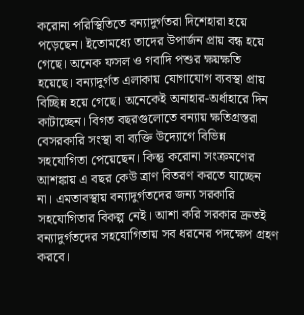করোনা পরিস্থিতিতে বন্যাদুর্গতরা দিশেহারা হয়ে পড়েছেন। ইতোমধ্যে তাদের উপার্জন প্রায় বন্ধ হয়ে গেছে। অনেক ফসল ও গবাদি পশুর ক্ষয়ক্ষতি হয়েছে। বন্যাদুর্গত এলাকায় যোগাযোগ ব্যবস্থা প্রায় বিচ্ছিন্ন হয়ে গেছে। অনেকেই অনাহার-অর্ধাহারে দিন কাটাচ্ছেন। বিগত বছরগুলোতে বন্যায় ক্ষতিগ্রস্তরা বেসরকারি সংস্থা বা ব্যক্তি উদ্যোগে বিভিন্ন সহযোগিতা পেয়েছেন। কিন্তু করোনা সংক্রমণের আশঙ্কায় এ বছর কেউ ত্রাণ বিতরণ করতে যাচ্ছেন না। এমতাবস্থায় বন্যাদুর্গতদের জন্য সরকারি সহযোগিতার বিকল্প নেই। আশা করি সরকার দ্রুতই বন্যাদুর্গতদের সহযোগিতায় সব ধরনের পদক্ষেপ গ্রহণ করবে।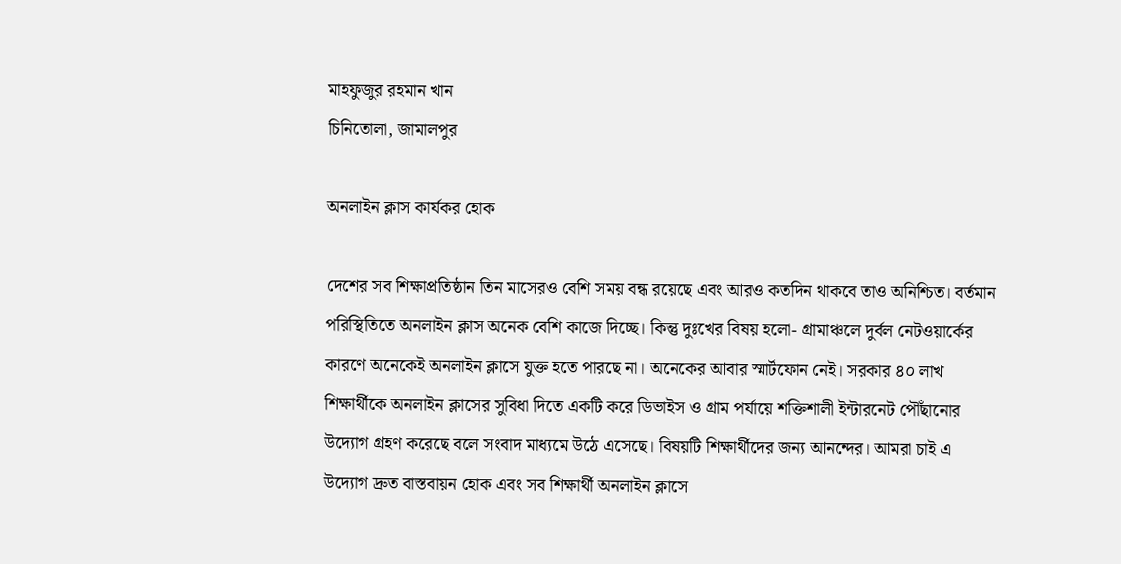মাহফুজুর রহমান খান
চিনিতোলা, জামালপুর

অনলাইন ক্লাস কার্যকর হোক

দেশের সব শিক্ষাপ্রতিষ্ঠান তিন মাসেরও বেশি সময় বন্ধ রয়েছে এবং আরও কতদিন থাকবে তাও অনিশ্চিত। বর্তমান পরিস্থিতিতে অনলাইন ক্লাস অনেক বেশি কাজে দিচ্ছে। কিন্তু দুঃখের বিষয় হলো- গ্রামাঞ্চলে দুর্বল নেটওয়ার্কের কারণে অনেকেই অনলাইন ক্লাসে যুক্ত হতে পারছে না। অনেকের আবার স্মার্টফোন নেই। সরকার ৪০ লাখ শিক্ষার্থীকে অনলাইন ক্লাসের সুবিধা দিতে একটি করে ডিভাইস ও গ্রাম পর্যায়ে শক্তিশালী ইন্টারনেট পৌঁছানোর উদ্যোগ গ্রহণ করেছে বলে সংবাদ মাধ্যমে উঠে এসেছে। বিষয়টি শিক্ষার্থীদের জন্য আনন্দের। আমরা চাই এ উদ্যোগ দ্রুত বাস্তবায়ন হোক এবং সব শিক্ষার্থী অনলাইন ক্লাসে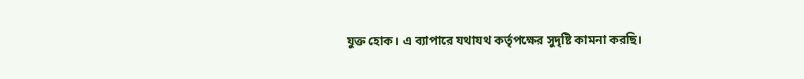যুক্ত হোক। এ ব্যাপারে যথাযথ কর্তৃপক্ষের সুদৃষ্টি কামনা করছি।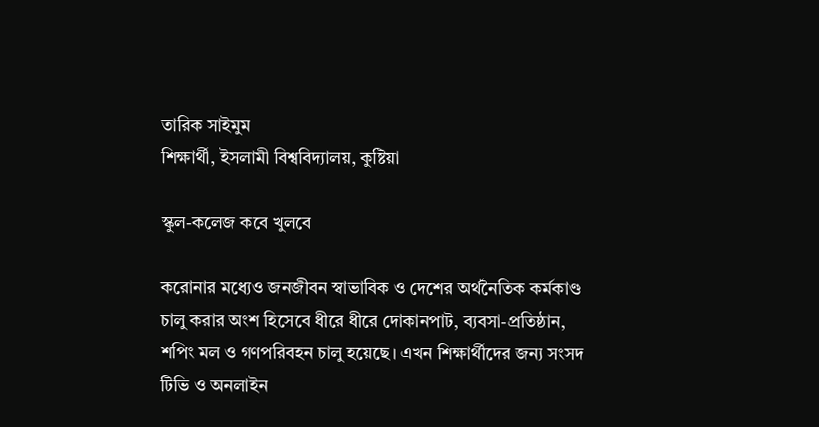তারিক সাইমুম
শিক্ষার্থী, ইসলামী বিশ্ববিদ্যালয়, কুষ্টিয়া

স্কুল-কলেজ কবে খুলবে

করোনার মধ্যেও জনজীবন স্বাভাবিক ও দেশের অর্থনৈতিক কর্মকাণ্ড চালু করার অংশ হিসেবে ধীরে ধীরে দোকানপাট, ব্যবসা-প্রতিষ্ঠান, শপিং মল ও গণপরিবহন চালু হয়েছে। এখন শিক্ষার্থীদের জন্য সংসদ টিভি ও অনলাইন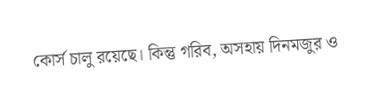কোর্স চালু রয়েছে। কিন্তু গরিব, অসহায় দিনমজুর ও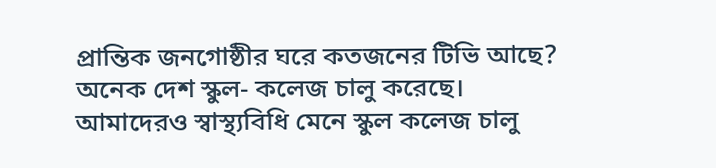প্রান্তিক জনগোষ্ঠীর ঘরে কতজনের টিভি আছে? অনেক দেশ স্কুল- কলেজ চালু করেছে। আমাদেরও স্বাস্থ্যবিধি মেনে স্কুল কলেজ চালু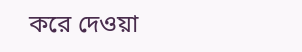করে দেওয়া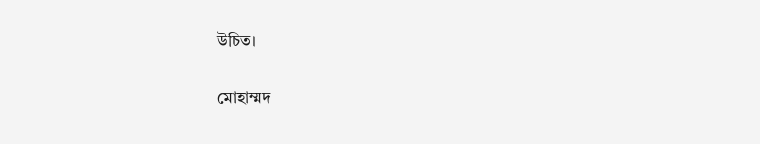উচিত।

মোহাম্মদ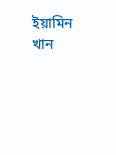ইয়ামিন খান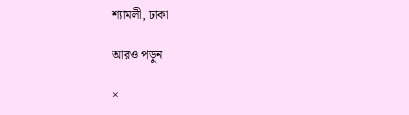শ্যামলী, ঢাকা

আরও পড়ুন

×